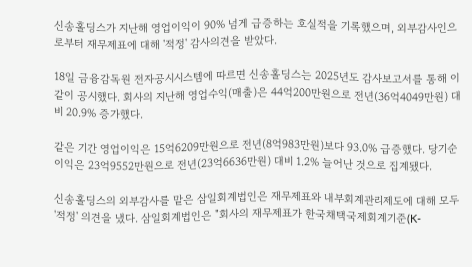신송홀딩스가 지난해 영업이익이 90% 넘게 급증하는 호실적을 기록했으며, 외부감사인으로부터 재무제표에 대해 '적정' 감사의견을 받았다.

18일 금융감독원 전자공시시스템에 따르면 신송홀딩스는 2025년도 감사보고서를 통해 이같이 공시했다. 회사의 지난해 영업수익(매출)은 44억200만원으로 전년(36억4049만원) 대비 20.9% 증가했다.

같은 기간 영업이익은 15억6209만원으로 전년(8억983만원)보다 93.0% 급증했다. 당기순이익은 23억9552만원으로 전년(23억6636만원) 대비 1.2% 늘어난 것으로 집계됐다.

신송홀딩스의 외부감사를 맡은 삼일회계법인은 재무제표와 내부회계관리제도에 대해 모두 '적정' 의견을 냈다. 삼일회계법인은 "회사의 재무제표가 한국채택국제회계기준(K-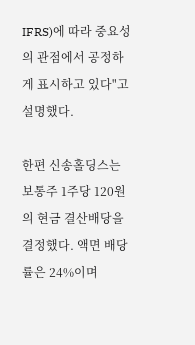IFRS)에 따라 중요성의 관점에서 공정하게 표시하고 있다"고 설명했다.

한편 신송홀딩스는 보통주 1주당 120원의 현금 결산배당을 결정했다. 액면 배당률은 24%이며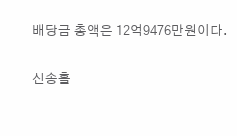배당금 총액은 12억9476만원이다.

신송홀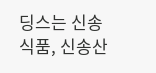딩스는 신송식품, 신송산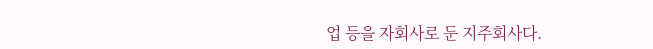업 등을 자회사로 둔 지주회사다.